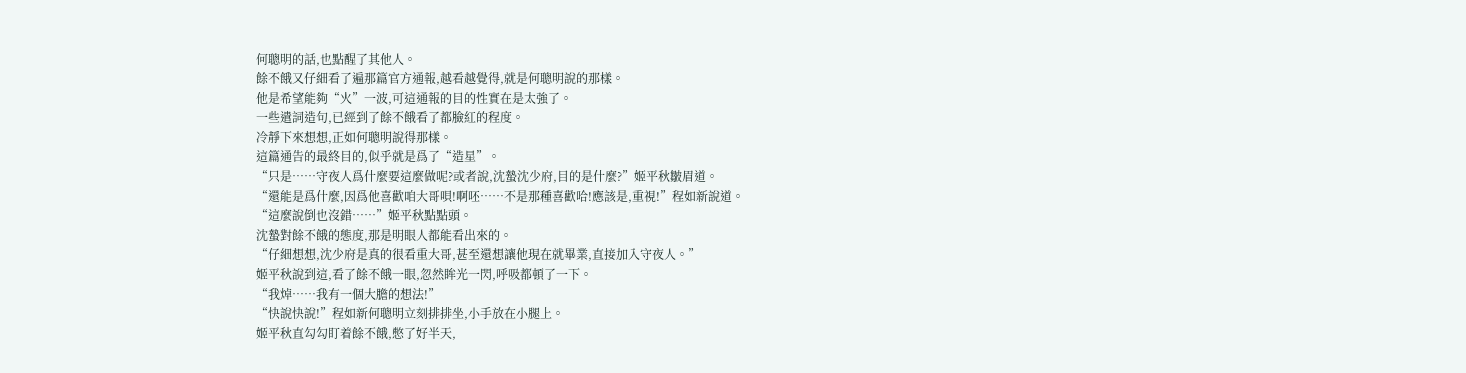何聰明的話,也點醒了其他人。
餘不餓又仔細看了遍那篇官方通報,越看越覺得,就是何聰明說的那樣。
他是希望能夠“火”一波,可這通報的目的性實在是太強了。
一些遣詞造句,已經到了餘不餓看了都臉紅的程度。
冷靜下來想想,正如何聰明說得那樣。
這篇通告的最終目的,似乎就是爲了“造星”。
“只是……守夜人爲什麼要這麼做呢?或者說,沈蟄沈少府,目的是什麼?”姬平秋皺眉道。
“還能是爲什麼,因爲他喜歡咱大哥唄!啊呸……不是那種喜歡哈!應該是,重視!”程如新說道。
“這麼說倒也沒錯……”姬平秋點點頭。
沈蟄對餘不餓的態度,那是明眼人都能看出來的。
“仔細想想,沈少府是真的很看重大哥,甚至還想讓他現在就畢業,直接加入守夜人。”
姬平秋說到這,看了餘不餓一眼,忽然眸光一閃,呼吸都頓了一下。
“我焯……我有一個大膽的想法!”
“快說快說!”程如新何聰明立刻排排坐,小手放在小腿上。
姬平秋直勾勾盯着餘不餓,憋了好半天,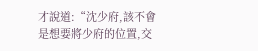才說道:“沈少府,該不會是想要將少府的位置,交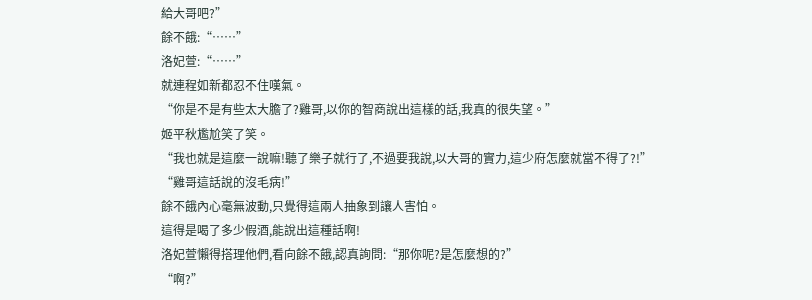給大哥吧?”
餘不餓:“……”
洛妃萱:“……”
就連程如新都忍不住嘆氣。
“你是不是有些太大膽了?雞哥,以你的智商說出這樣的話,我真的很失望。”
姬平秋尷尬笑了笑。
“我也就是這麼一說嘛!聽了樂子就行了,不過要我說,以大哥的實力,這少府怎麼就當不得了?!”
“雞哥這話說的沒毛病!”
餘不餓內心毫無波動,只覺得這兩人抽象到讓人害怕。
這得是喝了多少假酒,能說出這種話啊!
洛妃萱懶得搭理他們,看向餘不餓,認真詢問:“那你呢?是怎麼想的?”
“啊?”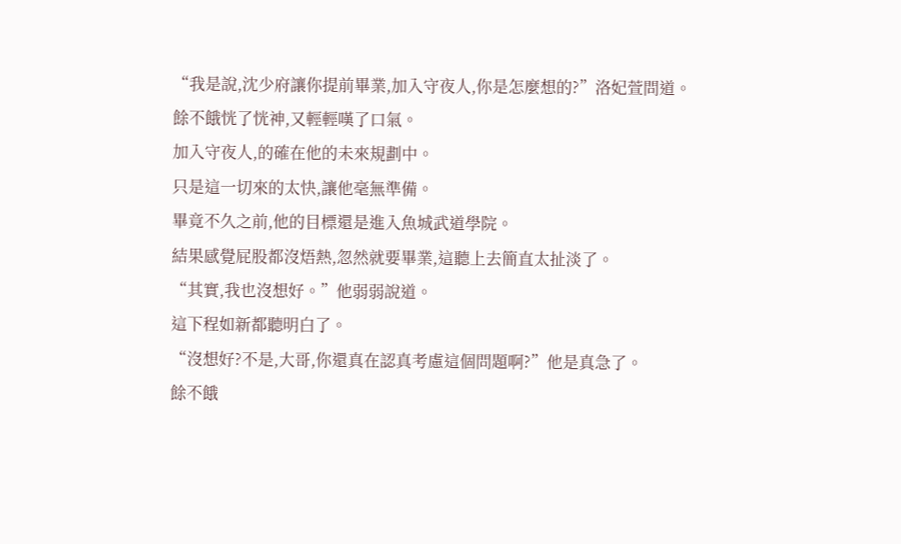“我是說,沈少府讓你提前畢業,加入守夜人,你是怎麼想的?”洛妃萱問道。
餘不餓恍了恍神,又輕輕嘆了口氣。
加入守夜人,的確在他的未來規劃中。
只是這一切來的太快,讓他毫無準備。
畢竟不久之前,他的目標還是進入魚城武道學院。
結果感覺屁股都沒焐熱,忽然就要畢業,這聽上去簡直太扯淡了。
“其實,我也沒想好。”他弱弱說道。
這下程如新都聽明白了。
“沒想好?不是,大哥,你還真在認真考慮這個問題啊?”他是真急了。
餘不餓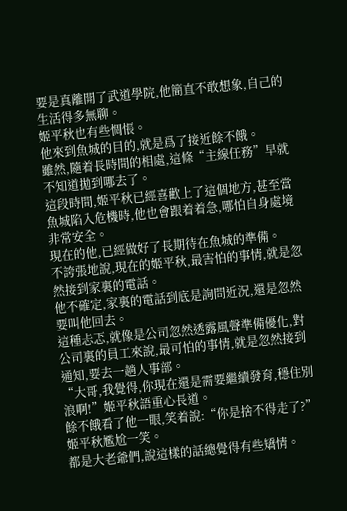要是真離開了武道學院,他簡直不敢想象,自己的生活得多無聊。
姬平秋也有些惆悵。
他來到魚城的目的,就是爲了接近餘不餓。
雖然,隨着長時間的相處,這條“主線任務”早就不知道拋到哪去了。
這段時間,姬平秋已經喜歡上了這個地方,甚至當魚城陷入危機時,他也會跟着着急,哪怕自身處境非常安全。
現在的他,已經做好了長期待在魚城的準備。
不誇張地說,現在的姬平秋,最害怕的事情,就是忽然接到家裏的電話。
他不確定,家裏的電話到底是詢問近況,還是忽然要叫他回去。
這種忐忑,就像是公司忽然透露風聲準備優化,對公司裏的員工來說,最可怕的事情,就是忽然接到通知,要去一趟人事部。
“大哥,我覺得,你現在還是需要繼續發育,穩住別浪啊!”姬平秋語重心長道。
餘不餓看了他一眼,笑着說:“你是捨不得走了?”
姬平秋尷尬一笑。
都是大老爺們,說這樣的話總覺得有些矯情。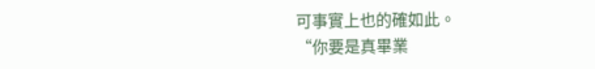可事實上也的確如此。
“你要是真畢業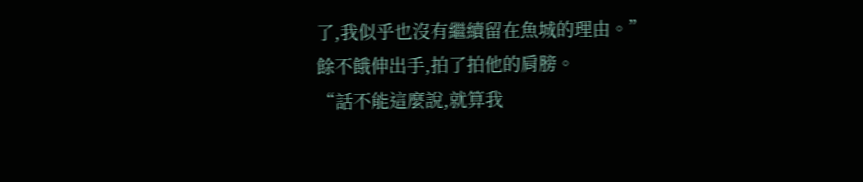了,我似乎也沒有繼續留在魚城的理由。”
餘不餓伸出手,拍了拍他的肩膀。
“話不能這麼說,就算我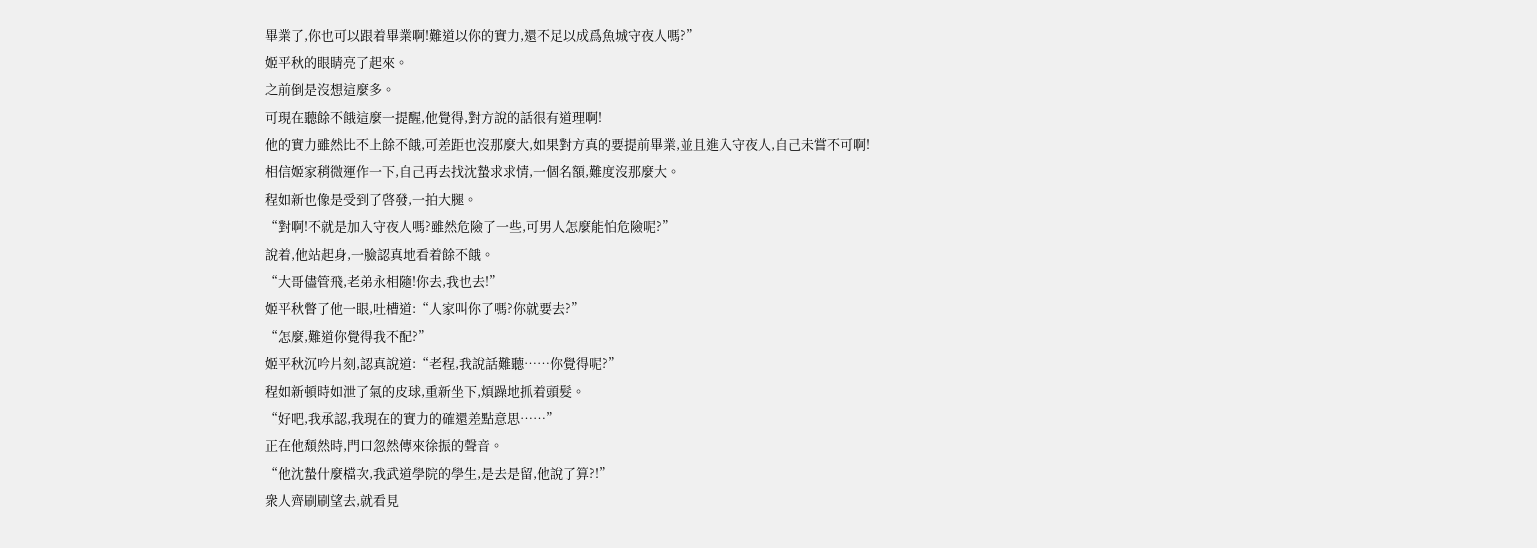畢業了,你也可以跟着畢業啊!難道以你的實力,還不足以成爲魚城守夜人嗎?”
姬平秋的眼睛亮了起來。
之前倒是沒想這麼多。
可現在聽餘不餓這麼一提醒,他覺得,對方說的話很有道理啊!
他的實力雖然比不上餘不餓,可差距也沒那麼大,如果對方真的要提前畢業,並且進入守夜人,自己未嘗不可啊!
相信姬家稍微運作一下,自己再去找沈蟄求求情,一個名額,難度沒那麼大。
程如新也像是受到了啓發,一拍大腿。
“對啊!不就是加入守夜人嗎?雖然危險了一些,可男人怎麼能怕危險呢?”
說着,他站起身,一臉認真地看着餘不餓。
“大哥儘管飛,老弟永相隨!你去,我也去!”
姬平秋瞥了他一眼,吐槽道:“人家叫你了嗎?你就要去?”
“怎麼,難道你覺得我不配?”
姬平秋沉吟片刻,認真說道:“老程,我說話難聽……你覺得呢?”
程如新頓時如泄了氣的皮球,重新坐下,煩躁地抓着頭髮。
“好吧,我承認,我現在的實力的確還差點意思……”
正在他頹然時,門口忽然傳來徐振的聲音。
“他沈蟄什麼檔次,我武道學院的學生,是去是留,他說了算?!”
衆人齊刷刷望去,就看見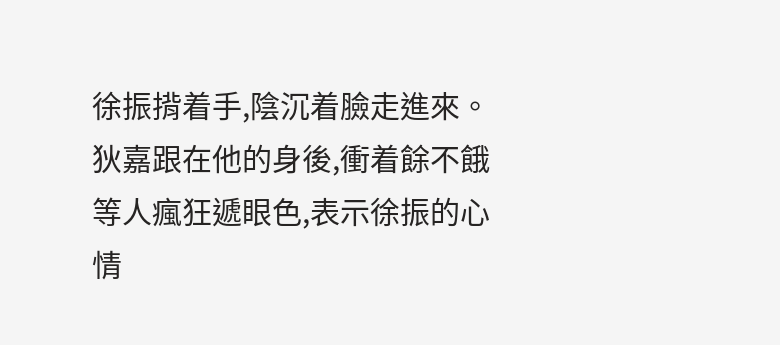徐振揹着手,陰沉着臉走進來。
狄嘉跟在他的身後,衝着餘不餓等人瘋狂遞眼色,表示徐振的心情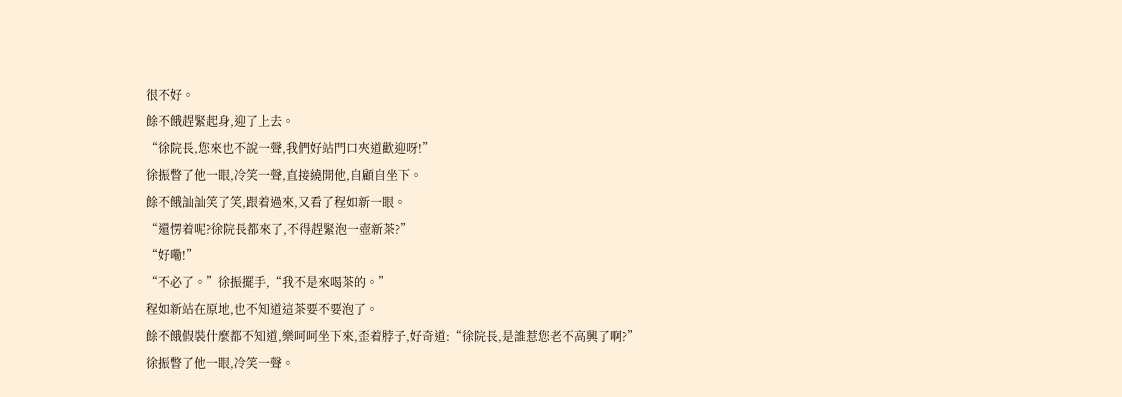很不好。
餘不餓趕緊起身,迎了上去。
“徐院長,您來也不說一聲,我們好站門口夾道歡迎呀!”
徐振瞥了他一眼,冷笑一聲,直接繞開他,自顧自坐下。
餘不餓訕訕笑了笑,跟着過來,又看了程如新一眼。
“還愣着呢?徐院長都來了,不得趕緊泡一壺新茶?”
“好嘞!”
“不必了。”徐振擺手,“我不是來喝茶的。”
程如新站在原地,也不知道這茶要不要泡了。
餘不餓假裝什麼都不知道,樂呵呵坐下來,歪着脖子,好奇道:“徐院長,是誰惹您老不高興了啊?”
徐振瞥了他一眼,冷笑一聲。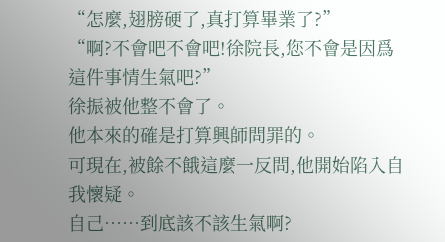“怎麼,翅膀硬了,真打算畢業了?”
“啊?不會吧不會吧!徐院長,您不會是因爲這件事情生氣吧?”
徐振被他整不會了。
他本來的確是打算興師問罪的。
可現在,被餘不餓這麼一反問,他開始陷入自我懷疑。
自己……到底該不該生氣啊?